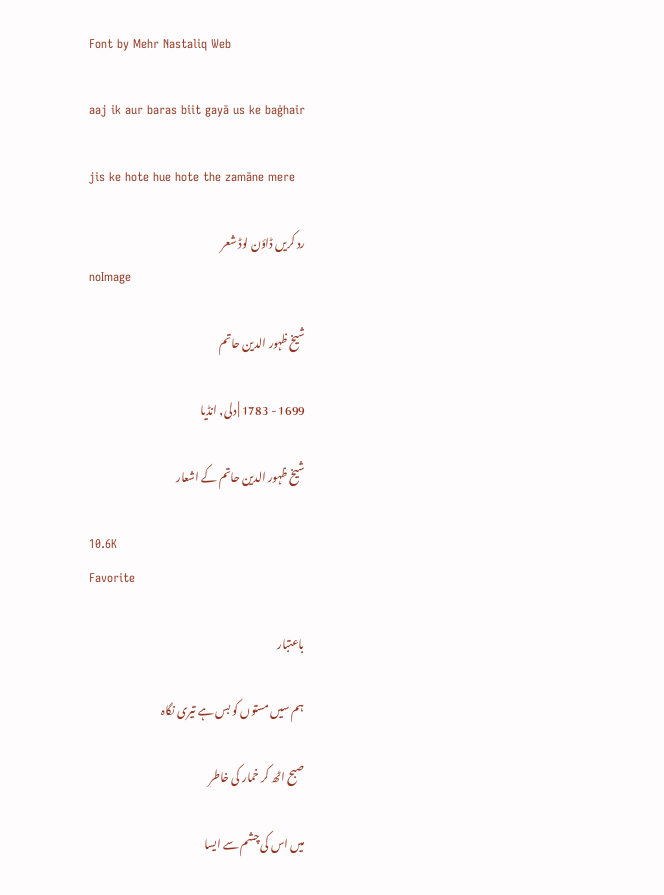Font by Mehr Nastaliq Web

aaj ik aur baras biit gayā us ke baġhair

jis ke hote hue hote the zamāne mere

رد کریں ڈاؤن لوڈ شعر
noImage

شیخ ظہور الدین حاتم

1699 - 1783 | دلی, انڈیا

شیخ ظہور الدین حاتم کے اشعار

10.6K
Favorite

باعتبار

ہم سیں مستوں کو بس ہے تیری نگاہ

صبح اٹھ کر خمار کی خاطر

میں اس کی چشم سے ایسا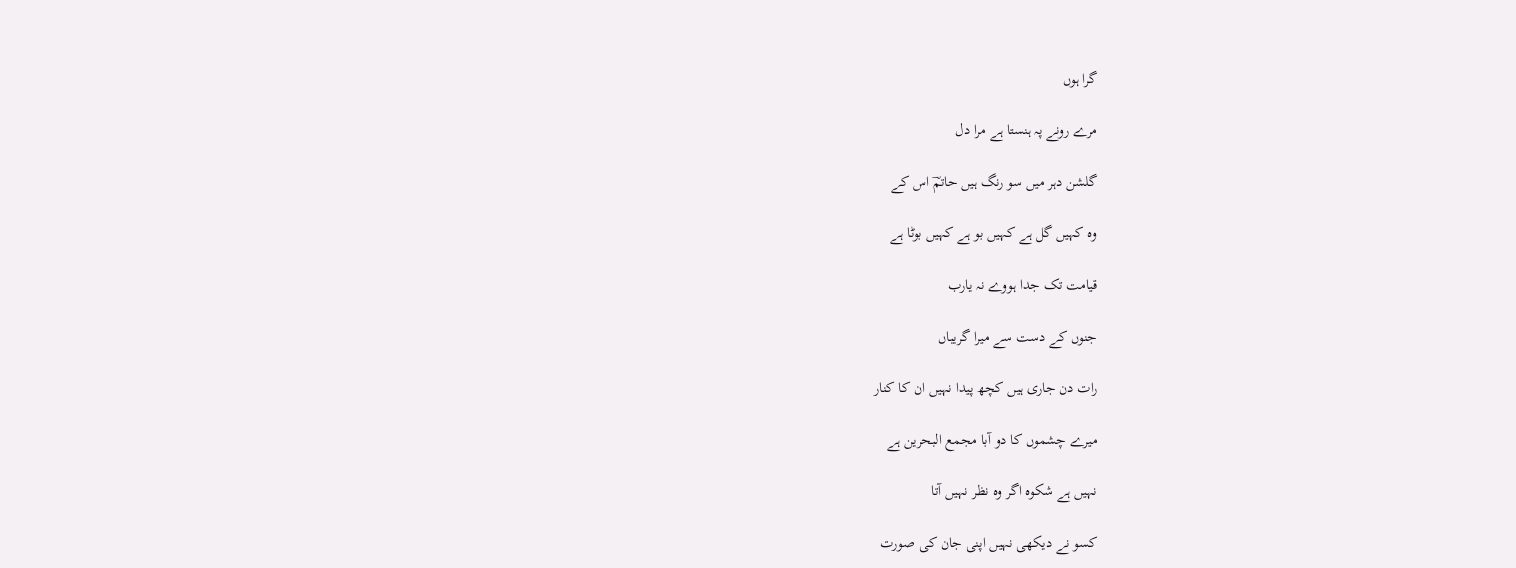گرا ہوں

مرے رونے پہ ہنستا ہے مرا دل

گلشن دہر میں سو رنگ ہیں حاتمؔ اس کے

وہ کہیں گل ہے کہیں بو ہے کہیں بوٹا ہے

قیامت تک جدا ہووے نہ یارب

جنوں کے دست سے میرا گریباں

رات دن جاری ہیں کچھ پیدا نہیں ان کا کنار

میرے چشموں کا دو آبا مجمع البحرین ہے

نہیں ہے شکوہ اگر وہ نظر نہیں آتا

کسو نے دیکھی نہیں اپنی جان کی صورت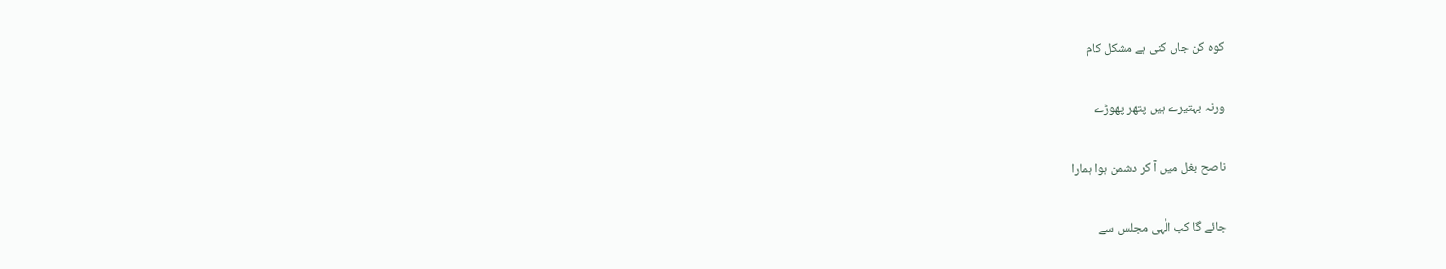کوہ کن جاں کنی ہے مشکل کام

ورنہ بہتیرے ہیں پتھر پھوڑے

ناصح بغل میں آ کر دشمن ہوا ہمارا

جائے گا کب الٰہی مجلس سے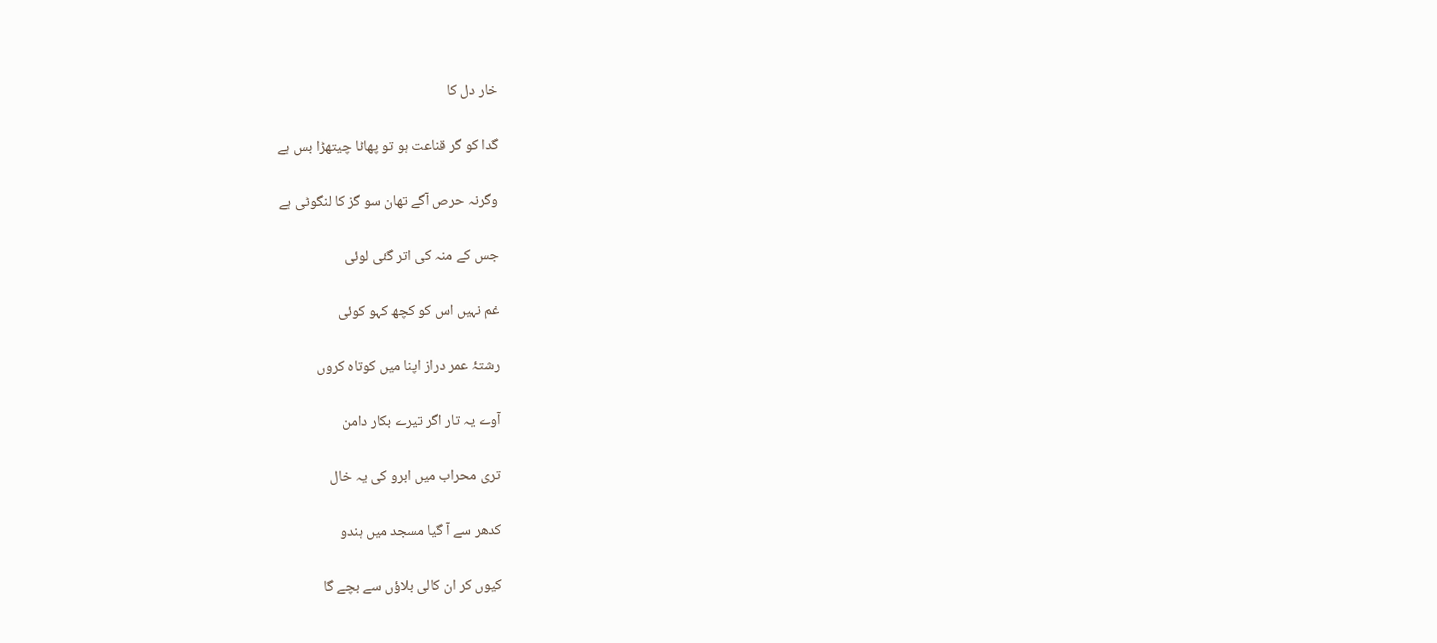خار دل کا

گدا کو گر قناعت ہو تو پھاٹا چیتھڑا بس ہے

وگرنہ حرص آگے تھان سو گز کا لنگوٹی ہے

جس کے منہ کی اتر گئی لوئی

غم نہیں اس کو کچھ کہو کوئی

رشتۂ عمر دراز اپنا میں کوتاہ کروں

آوے یہ تار اگر تیرے بکار دامن

تری محراب میں ابرو کی یہ خال

کدھر سے آ گیا مسجد میں ہندو

کیوں کر ان کالی بلاؤں سے بچے گا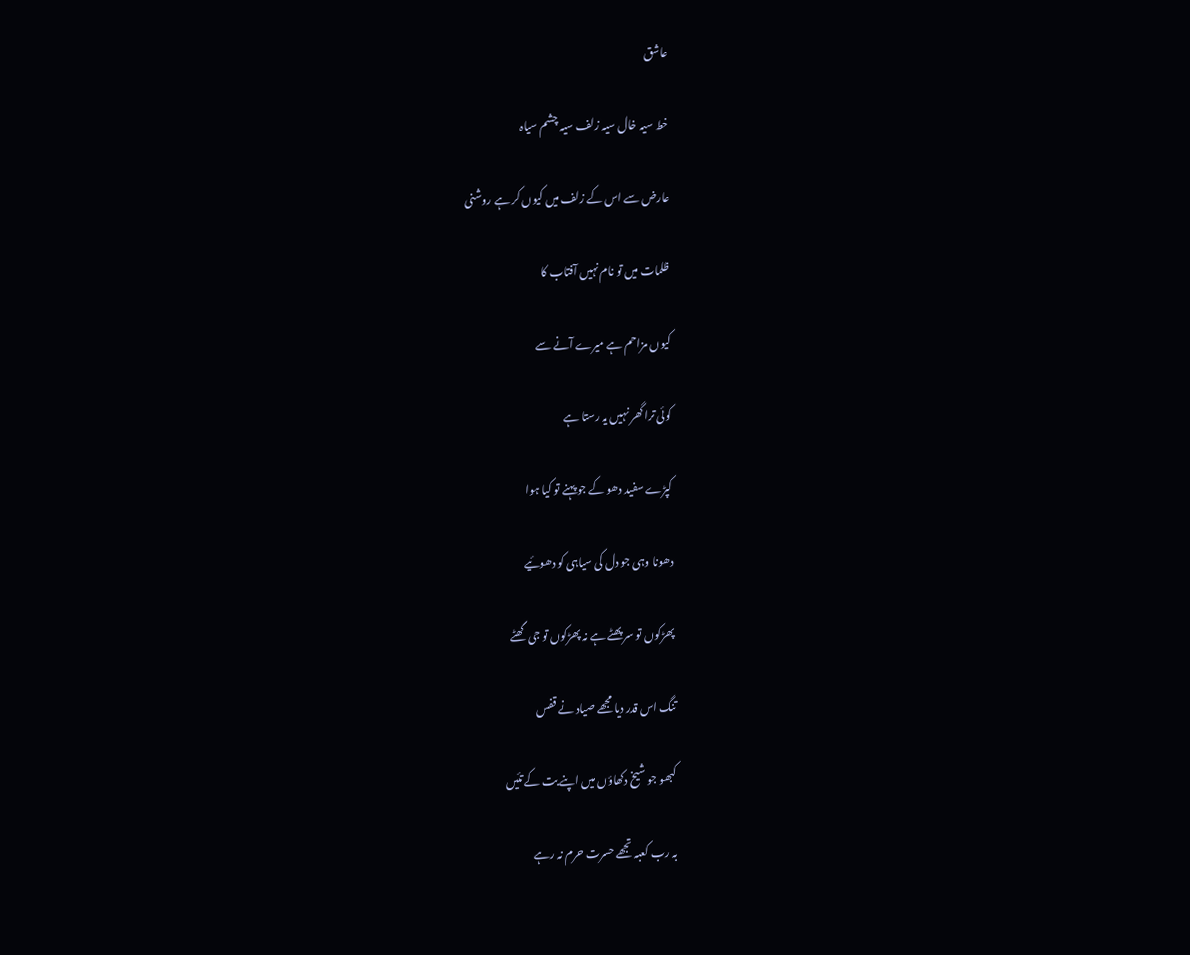عاشق

خط سیہ خال سیہ زلف سیہ چشم سیاہ

عارض سے اس کے زلف میں کیوں کر ہے روشنی

ظلمات میں تو نام نہیں آفتاب کا

کیوں مزاحم ہے میرے آنے سے

کوئی ترا گھر نہیں یہ رستا ہے

کپڑے سفید دھو کے جو پہنے تو کیا ہوا

دھونا وہی جو دل کی سیاہی کو دھوئیے

پھڑکوں تو سر پھٹے ہے نہ پھڑکوں تو جی گھٹے

تنگ اس قدر دیا مجھے صیاد نے قفس

کبھو جو شیخ دکھاؤں میں اپنے بت کے تئیں

بہ رب کعبہ تجھے حسرت حرم نہ رہے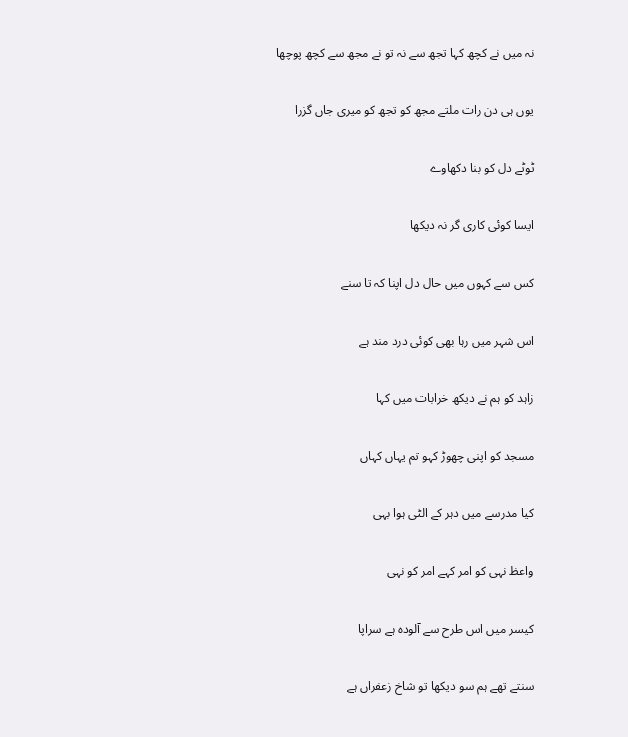نہ میں نے کچھ کہا تجھ سے نہ تو نے مجھ سے کچھ پوچھا

یوں ہی دن رات ملتے مجھ کو تجھ کو میری جاں گزرا

ٹوٹے دل کو بنا دکھاوے

ایسا کوئی کاری گر نہ دیکھا

کس سے کہوں میں حال دل اپنا کہ تا سنے

اس شہر میں رہا بھی کوئی درد مند ہے

زاہد کو ہم نے دیکھ خرابات میں کہا

مسجد کو اپنی چھوڑ کہو تم یہاں کہاں

کیا مدرسے میں دہر کے الٹی ہوا بہی

واعظ نہی کو امر کہے امر کو نہی

کیسر میں اس طرح سے آلودہ ہے سراپا

سنتے تھے ہم سو دیکھا تو شاخ زعفراں ہے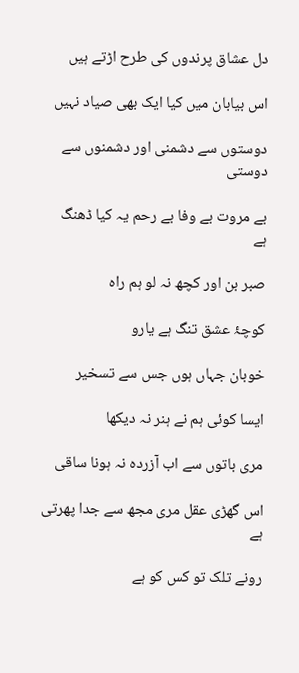دل عشاق پرندوں کی طرح اڑتے ہیں

اس بیابان میں کیا ایک بھی صیاد نہیں

دوستوں سے دشمنی اور دشمنوں سے دوستی

بے مروت بے وفا بے رحم یہ کیا ڈھنگ ہے

صبر بن اور کچھ نہ لو ہم راہ

کوچۂ عشق تنگ ہے یارو

خوبان جہاں ہوں جس سے تسخیر

ایسا کوئی ہم نے ہنر نہ دیکھا

مری باتوں سے اب آزردہ نہ ہونا ساقی

اس گھڑی عقل مری مجھ سے جدا پھرتی ہے

رونے تلک تو کس کو ہے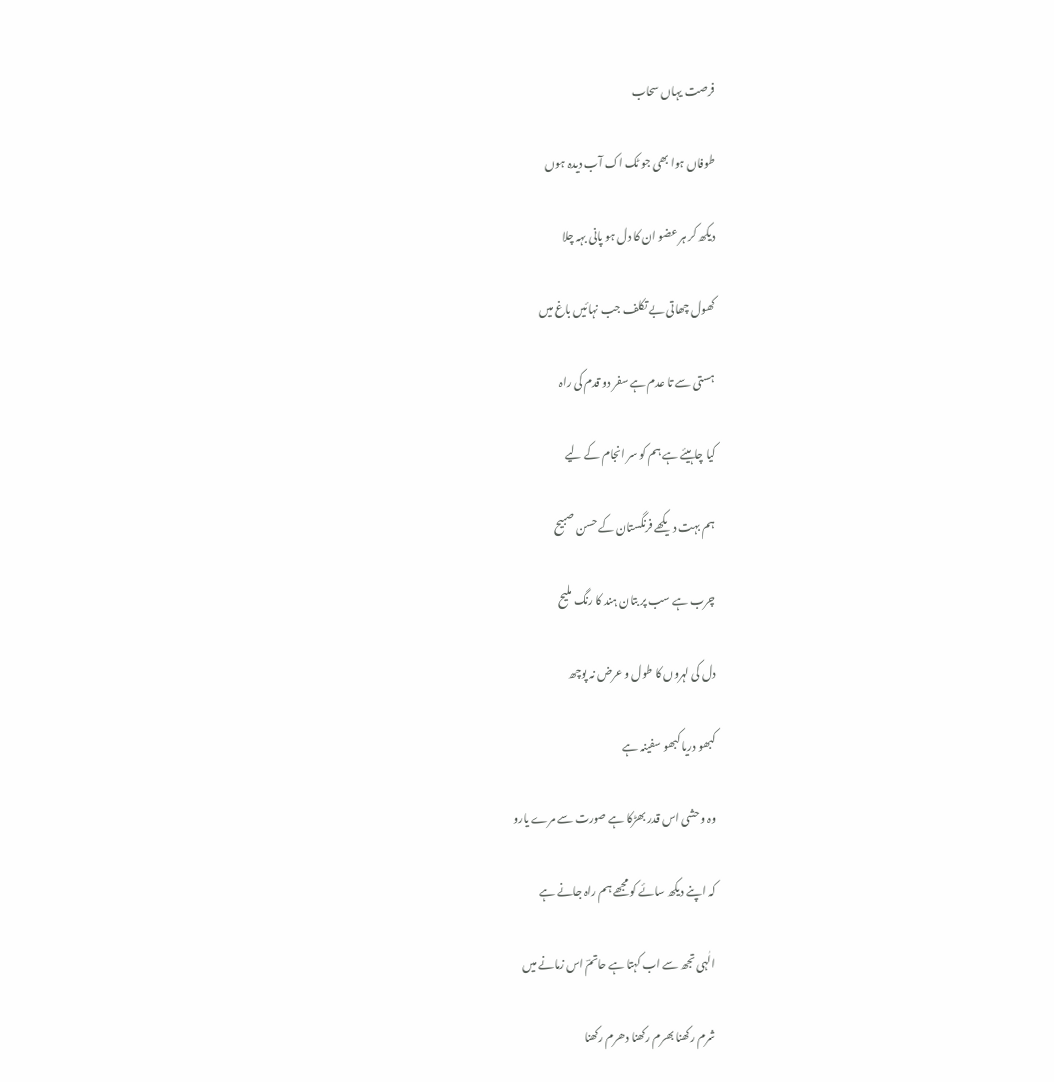فرصت یہاں سحاب

طوفاں ہوا بھی جو ٹک اک آب دیدہ ہوں

دیکھ کر ہر عضو ان کا دل ہو پانی بہہ چلا

کھول چھاتی بے تکلف جب نہائیں باغ میں

ہستی سے تا عدم ہے سفر دو قدم کی راہ

کیا چاہیئے ہے ہم کو سر انجام کے لیے

ہم بہت دیکھے فرنگستان کے حسن صبیح

چرب ہے سب پر بتان ہند کا رنگ ملیح

دل کی لہروں کا طول و عرض نہ پوچھ

کبھو دریا کبھو سفینہ ہے

وہ وحشی اس قدر بھڑکا ہے صورت سے مرے یارو

کہ اپنے دیکھ سائے کو مجھے ہم راہ جانے ہے

الٰہی تجھ سے اب کہتا ہے حاتمؔ اس زمانے میں

شرم رکھنا بھرم رکھنا دھرم رکھنا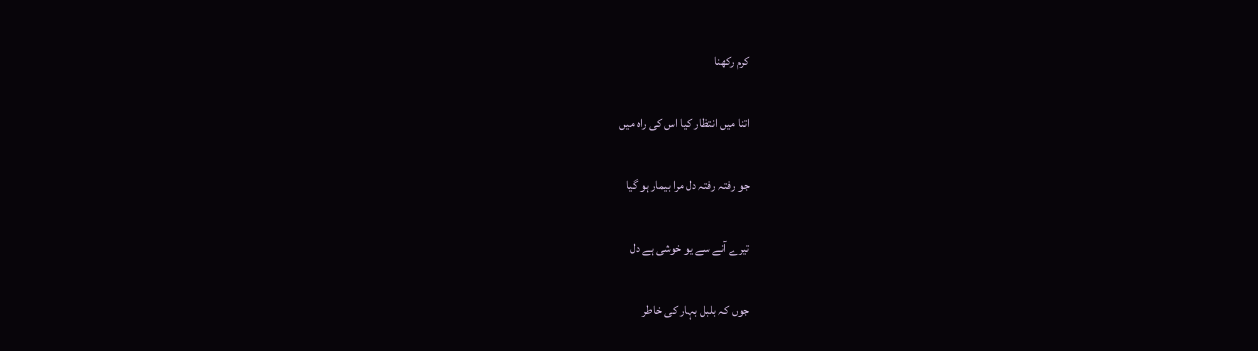کرم رکھنا

اتنا میں انتظار کیا اس کی راہ میں

جو رفتہ رفتہ دل مرا بیمار ہو گیا

تیرے آنے سے یو خوشی ہے دل

جوں کہ بلبل بہار کی خاطر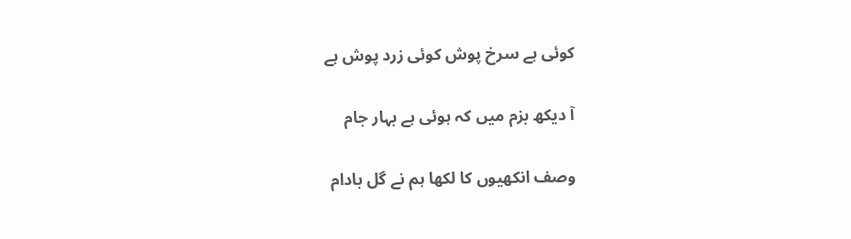کوئی ہے سرخ پوش کوئی زرد پوش ہے

آ دیکھ بزم میں کہ ہوئی ہے بہار جام

وصف انکھیوں کا لکھا ہم نے گل بادام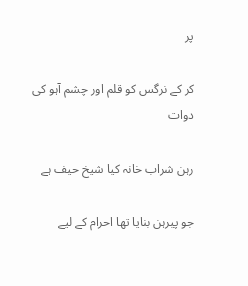پر

کر کے نرگس کو قلم اور چشم آہو کی دوات

رہن شراب خانہ کیا شیخ حیف ہے

جو پیرہن بنایا تھا احرام کے لیے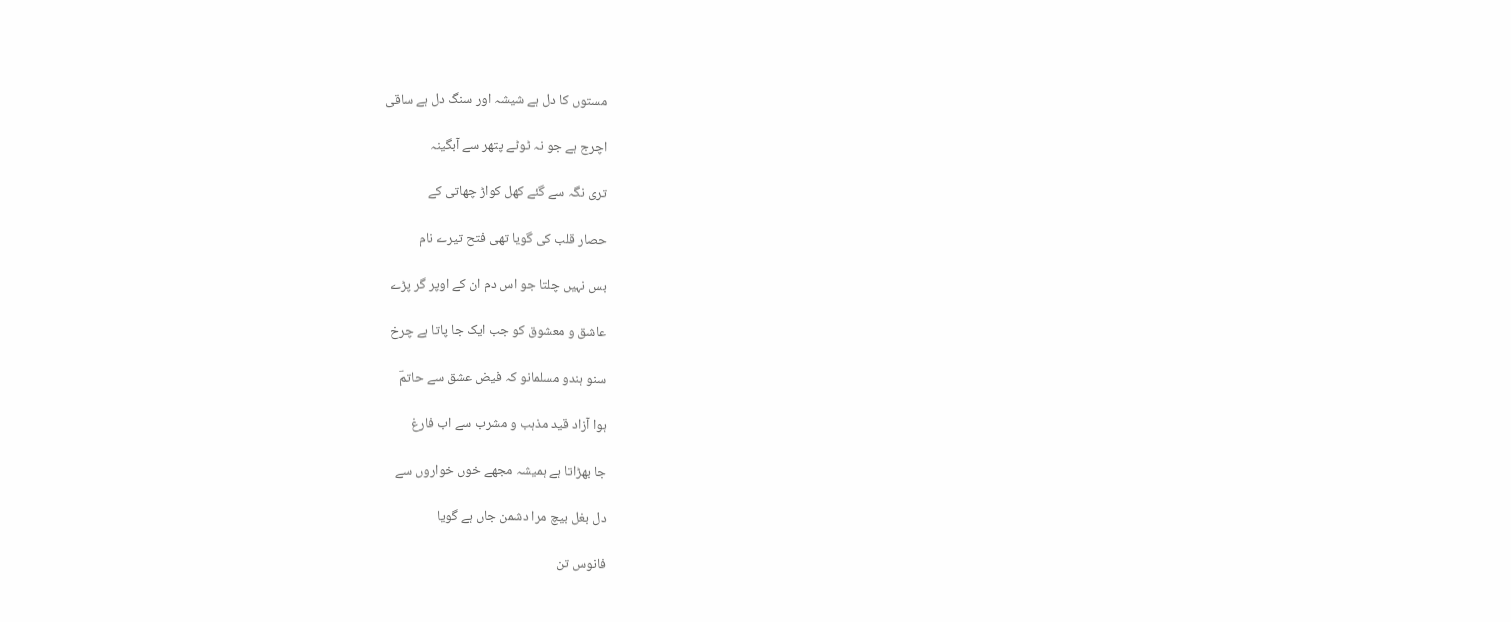مستوں کا دل ہے شیشہ اور سنگ دل ہے ساقی

اچرج ہے جو نہ ٹوٹے پتھر سے آبگینہ

تری نگہ سے گئے کھل کواڑ چھاتی کے

حصار قلب کی گویا تھی فتح تیرے نام

بس نہیں چلتا جو اس دم ان کے اوپر گر پڑے

عاشق و معشوق کو جب ایک جا پاتا ہے چرخ

سنو ہندو مسلمانو کہ فیض عشق سے حاتمؔ

ہوا آزاد قید مذہب و مشرب سے اب فارغ

جا بھڑاتا ہے ہمیشہ مجھے خوں خواروں سے

دل بغل بیچ مرا دشمن جاں ہے گویا

فانوس تن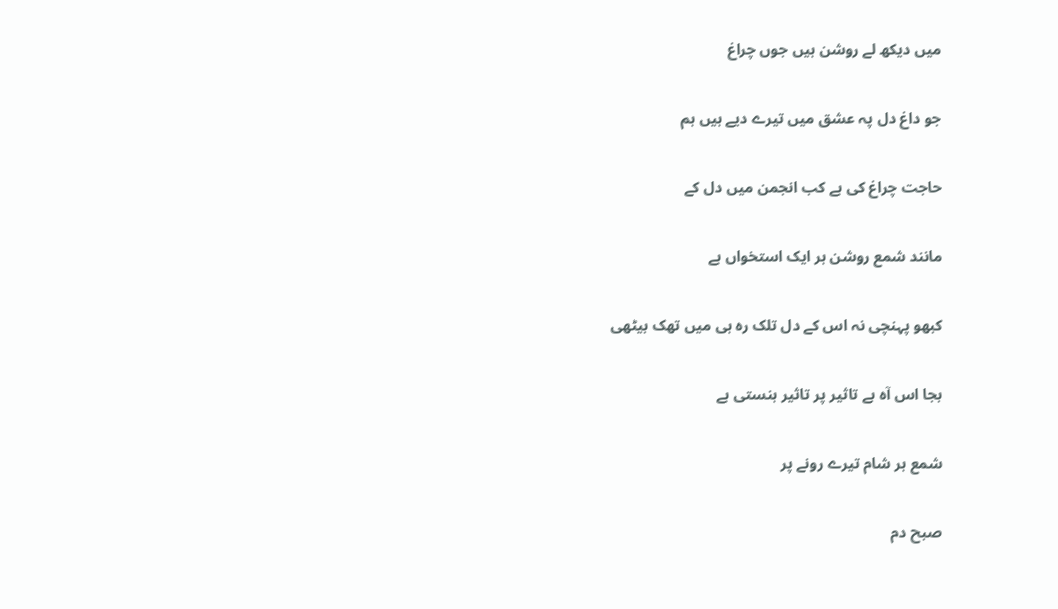میں دیکھ لے روشن ہیں جوں چراغ

جو داغ دل پہ عشق میں تیرے دیے ہیں ہم

حاجت چراغ کی ہے کب انجمن میں دل کے

مانند شمع روشن ہر ایک استخواں ہے

کبھو پہنچی نہ اس کے دل تلک رہ ہی میں تھک بیٹھی

بجا اس آہ بے تاثیر پر تاثیر ہنستی ہے

شمع ہر شام تیرے رونے پر

صبح دم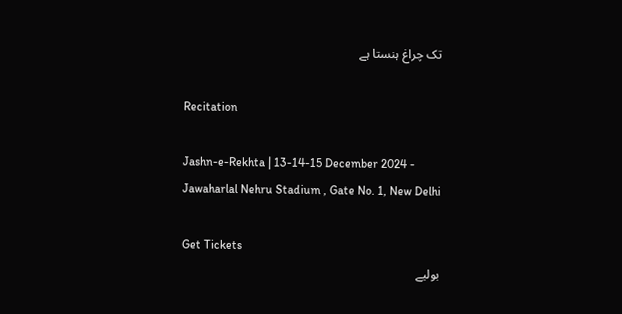تک چراغ ہنستا ہے

Recitation

Jashn-e-Rekhta | 13-14-15 December 2024 - Jawaharlal Nehru Stadium , Gate No. 1, New Delhi

Get Tickets
بولیے